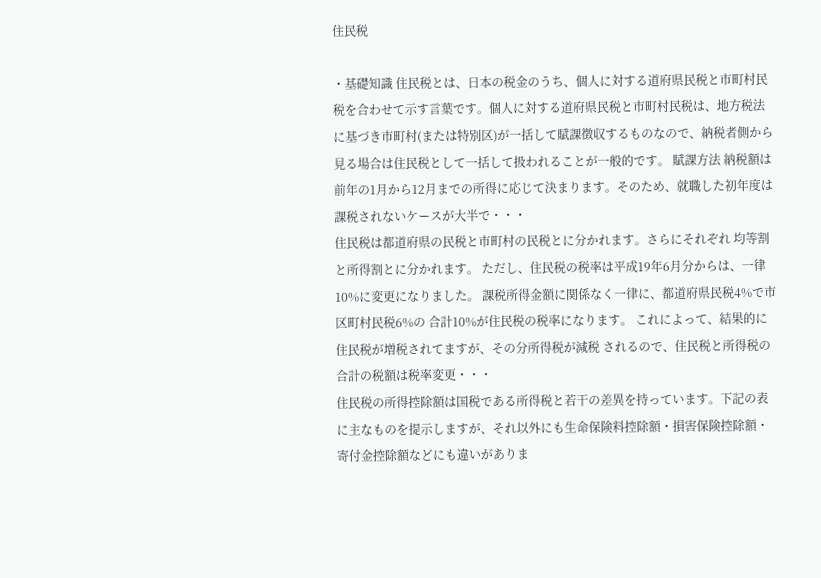住民税

・基礎知識 住民税とは、日本の税金のうち、個人に対する道府県民税と市町村民税を合わせて示す言葉です。個人に対する道府県民税と市町村民税は、地方税法に基づき市町村(または特別区)が一括して賦課徴収するものなので、納税者側から見る場合は住民税として一括して扱われることが一般的です。 賦課方法 納税額は前年の1月から12月までの所得に応じて決まります。そのため、就職した初年度は課税されないケースが大半で・・・
住民税は都道府県の民税と市町村の民税とに分かれます。さらにそれぞれ 均等割と所得割とに分かれます。 ただし、住民税の税率は平成19年6月分からは、一律10%に変更になりました。 課税所得金額に関係なく一律に、都道府県民税4%で市区町村民税6%の 合計10%が住民税の税率になります。 これによって、結果的に住民税が増税されてますが、その分所得税が減税 されるので、住民税と所得税の合計の税額は税率変更・・・
住民税の所得控除額は国税である所得税と若干の差異を持っています。下記の表に主なものを提示しますが、それ以外にも生命保険料控除額・損害保険控除額・寄付金控除額などにも違いがありま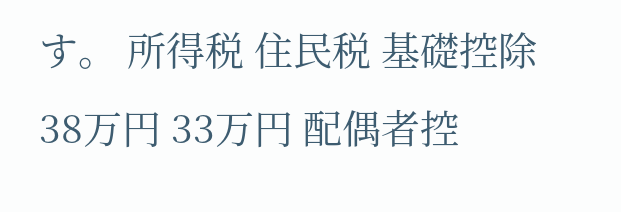す。 所得税 住民税 基礎控除 38万円 33万円 配偶者控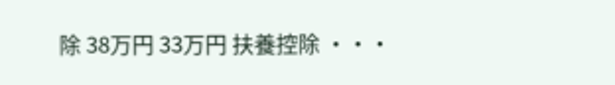除 38万円 33万円 扶養控除 ・・・